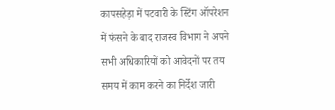कापसहेड़ा में पटवारी के स्टिंग ऑपरेशन में फंसने के बाद राजस्व विभाग ने अपने सभी अधिकारियों को आवेदनों पर तय समय में काम करने का निर्देश जारी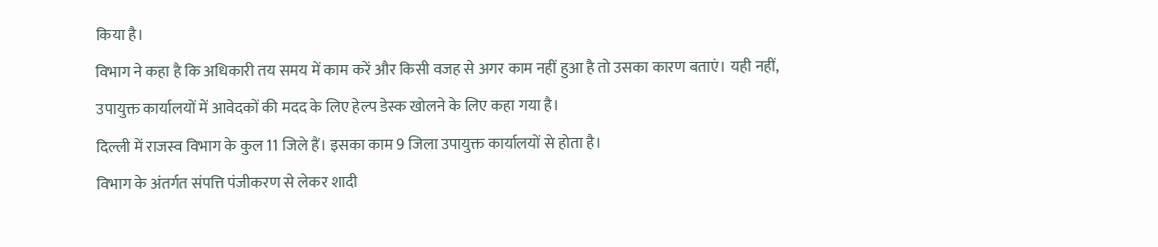किया है।
विभाग ने कहा है कि अधिकारी तय समय में काम करें और किसी वजह से अगर काम नहीं हुआ है तो उसका कारण बताएं। यही नहीं, उपायुक्त कार्यालयों में आवेदकों की मदद के लिए हेल्प डेस्क खोलने के लिए कहा गया है।
दिल्ली में राजस्व विभाग के कुल 11 जिले हैं। इसका काम 9 जिला उपायुक्त कार्यालयों से होता है।
विभाग के अंतर्गत संपत्ति पंजीकरण से लेकर शादी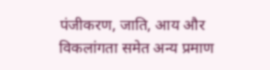पंजीकरण, जाति, आय और विकलांगता समेत अन्य प्रमाण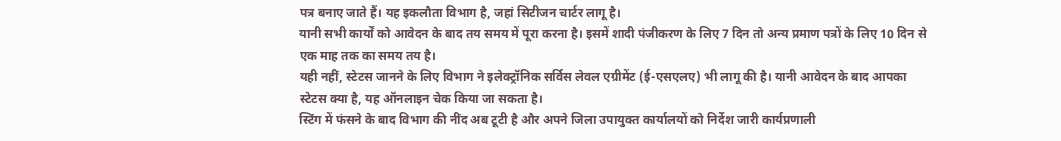पत्र बनाए जाते हैं। यह इकलौता विभाग है, जहां सिटीजन चार्टर लागू है।
यानी सभी कार्यों को आवेदन के बाद तय समय में पूरा करना है। इसमें शादी पंजीकरण के लिए 7 दिन तो अन्य प्रमाण पत्रों के लिए 10 दिन से एक माह तक का समय तय है।
यही नहीं, स्टेटस जानने के लिए विभाग ने इलेक्ट्रॉनिक सर्विस लेवल एग्रीमेंट (ई-एसएलए) भी लागू की है। यानी आवेदन के बाद आपका स्टेटस क्या है, यह ऑनलाइन चेक किया जा सकता है।
स्टिंग में फंसने के बाद विभाग की नींद अब टूटी है और अपने जिला उपायुक्त कार्यालयों को निर्देश जारी कार्यप्रणाली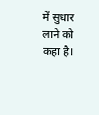में सुधार लाने को कहा है।